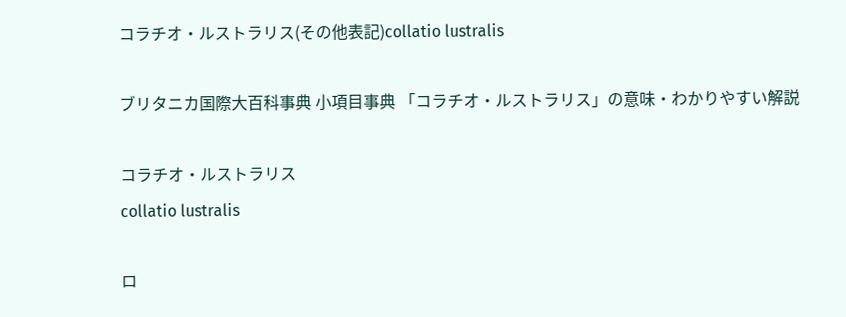コラチオ・ルストラリス(その他表記)collatio lustralis

ブリタニカ国際大百科事典 小項目事典 「コラチオ・ルストラリス」の意味・わかりやすい解説

コラチオ・ルストラリス
collatio lustralis

ロ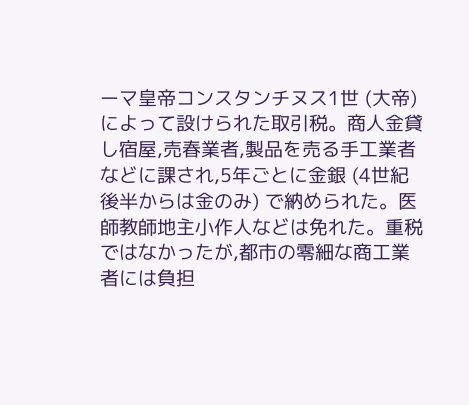ーマ皇帝コンスタンチヌス1世 (大帝)によって設けられた取引税。商人金貸し宿屋,売春業者,製品を売る手工業者などに課され,5年ごとに金銀 (4世紀後半からは金のみ) で納められた。医師教師地主小作人などは免れた。重税ではなかったが,都市の零細な商工業者には負担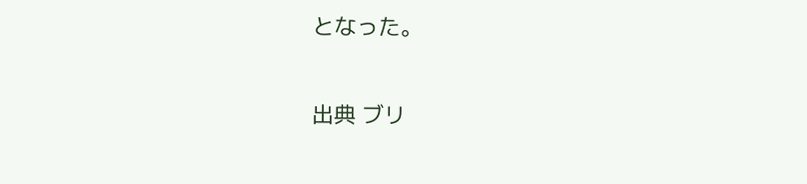となった。

出典 ブリ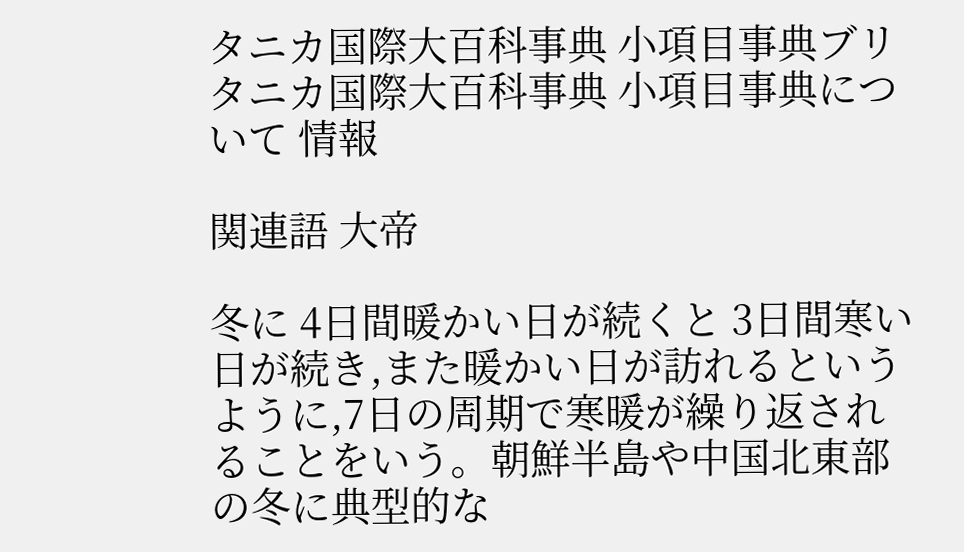タニカ国際大百科事典 小項目事典ブリタニカ国際大百科事典 小項目事典について 情報

関連語 大帝

冬に 4日間暖かい日が続くと 3日間寒い日が続き,また暖かい日が訪れるというように,7日の周期で寒暖が繰り返されることをいう。朝鮮半島や中国北東部の冬に典型的な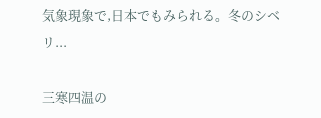気象現象で,日本でもみられる。冬のシベリ...

三寒四温の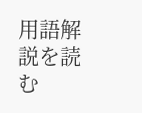用語解説を読む